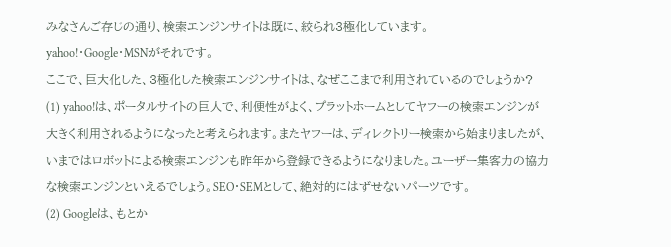みなさんご存じの通り、検索エンジンサイトは既に、絞られ3極化しています。
yahoo!・Google・MSNがそれです。
ここで、巨大化した、3極化した検索エンジンサイトは、なぜここまで利用されているのでしょうか?
(1) yahoo!は、ポータルサイトの巨人で、利便性がよく、プラットホームとしてヤフーの検索エンジンが大きく利用されるようになったと考えられます。またヤフーは、ディレクトリー検索から始まりましたが、いまではロボットによる検索エンジンも昨年から登録できるようになりました。ユーザー集客力の協力な検索エンジンといえるでしょう。SEO・SEMとして、絶対的にはずせないパーツです。
(2) Googleは、もとか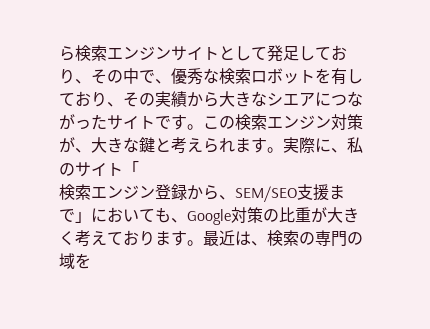ら検索エンジンサイトとして発足しており、その中で、優秀な検索ロボットを有しており、その実績から大きなシエアにつながったサイトです。この検索エンジン対策が、大きな鍵と考えられます。実際に、私のサイト「
検索エンジン登録から、SEM/SEO支援まで」においても、Google対策の比重が大きく考えております。最近は、検索の専門の域を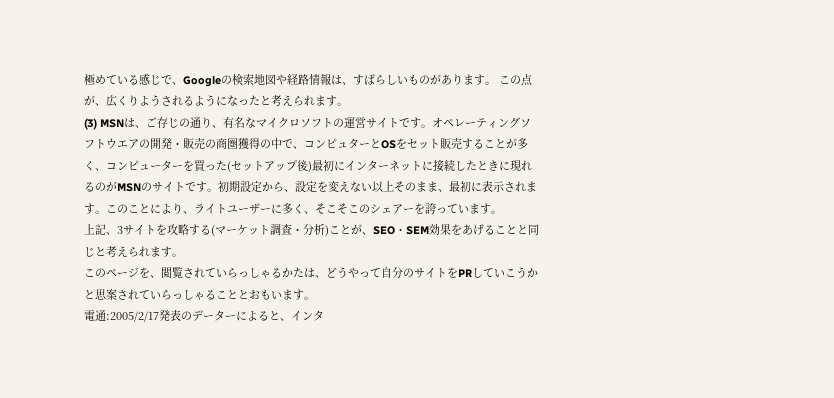極めている感じで、Googleの検索地図や経路情報は、すばらしいものがあります。 この点が、広くりようされるようになったと考えられます。
(3) MSNは、ご存じの通り、有名なマイクロソフトの運営サイトです。オペレーティングソフトウエアの開発・販売の商圏獲得の中で、コンピュターとOSをセット販売することが多く、コンピューターを買った(セットアップ後)最初にインターネットに接続したときに現れるのがMSNのサイトです。初期設定から、設定を変えない以上そのまま、最初に表示されます。このことにより、ライトユーザーに多く、そこそこのシェアーを誇っています。
上記、3サイトを攻略する(マーケット調査・分析)ことが、SEO・SEM効果をあげることと同じと考えられます。
このページを、閲覧されていらっしゃるかたは、どうやって自分のサイトをPRしていこうかと思案されていらっしゃることとおもいます。
電通:2005/2/17発表のデーターによると、インタ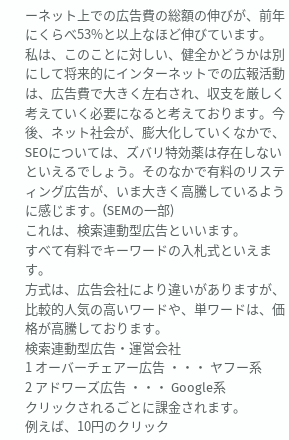ーネット上での広告費の総額の伸びが、前年にくらべ53%と以上なほど伸びています。
私は、このことに対しい、健全かどうかは別にして将来的にインターネットでの広報活動は、広告費で大きく左右され、収支を厳しく考えていく必要になると考えております。今後、ネット社会が、膨大化していくなかで、SEOについては、ズバリ特効薬は存在しないといえるでしょう。そのなかで有料のリスティング広告が、いま大きく高騰しているように感じます。(SEMの一部)
これは、検索連動型広告といいます。
すべて有料でキーワードの入札式といえます。
方式は、広告会社により違いがありますが、比較的人気の高いワードや、単ワードは、価格が高騰しております。
検索連動型広告・運営会社
1 オーバーチェアー広告 ・・・ ヤフー系
2 アドワーズ広告 ・・・ Google系
クリックされるごとに課金されます。
例えば、10円のクリック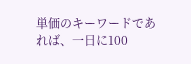単価のキーワードであれば、一日に100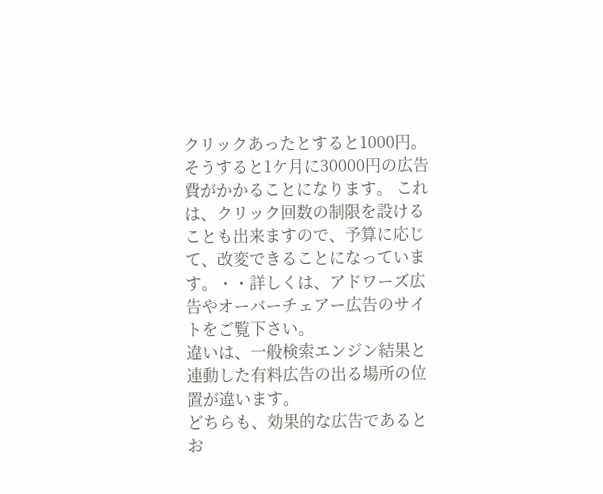クリックあったとすると1000円。そうすると1ケ月に30000円の広告費がかかることになります。 これは、クリック回数の制限を設けることも出来ますので、予算に応じて、改変できることになっています。・・詳しくは、アドワーズ広告やオーバーチェアー広告のサイトをご覧下さい。
違いは、一般検索エンジン結果と連動した有料広告の出る場所の位置が違います。
どちらも、効果的な広告であるとお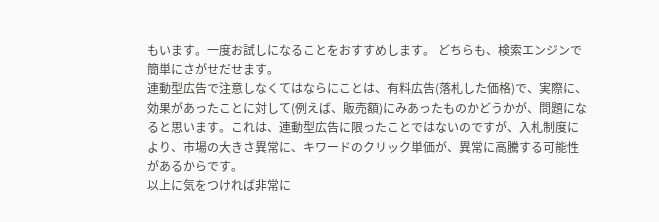もいます。一度お試しになることをおすすめします。 どちらも、検索エンジンで簡単にさがせだせます。
連動型広告で注意しなくてはならにことは、有料広告(落札した価格)で、実際に、効果があったことに対して(例えば、販売額)にみあったものかどうかが、問題になると思います。これは、連動型広告に限ったことではないのですが、入札制度により、市場の大きさ異常に、キワードのクリック単価が、異常に高騰する可能性があるからです。
以上に気をつければ非常に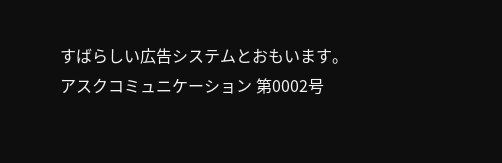すばらしい広告システムとおもいます。
アスクコミュニケーション 第0002号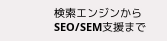検索エンジンからSEO/SEM支援まで